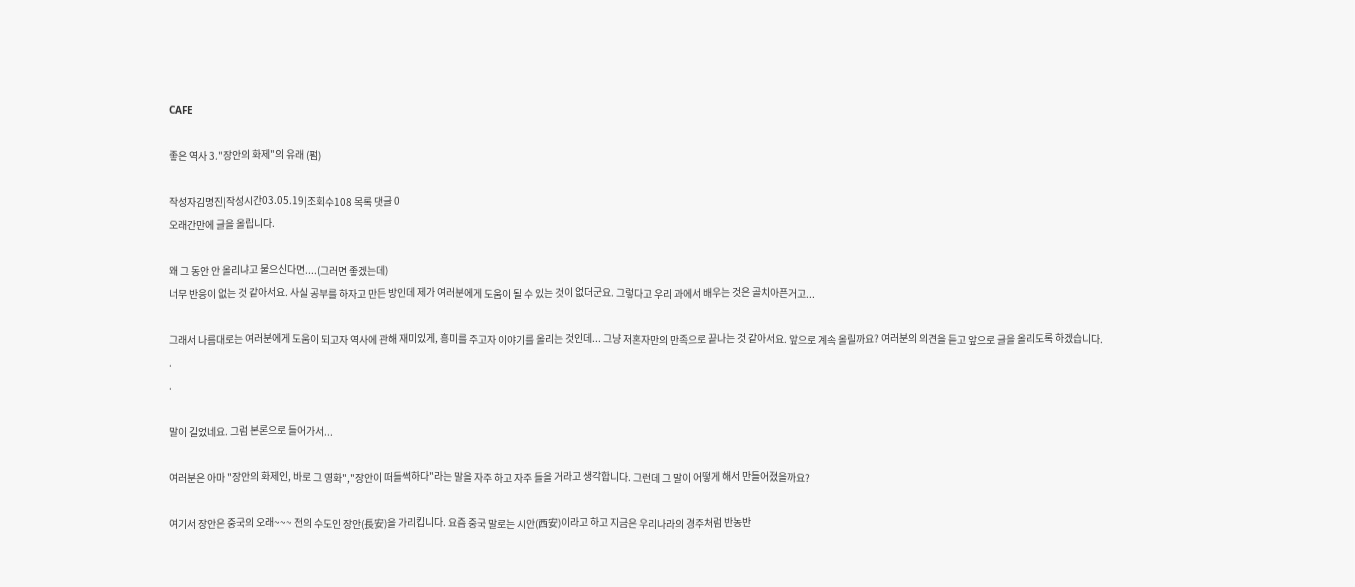CAFE

좋은 역사 3."장안의 화제"의 유래 (펌)

작성자김명진|작성시간03.05.19|조회수108 목록 댓글 0
오래간만에 글을 올립니다.

왜 그 동안 안 올리냐고 물으신다면....(그러면 좋겠는데)
너무 반응이 없는 것 같아서요. 사실 공부를 하자고 만든 방인데 제가 여러분에게 도움이 될 수 있는 것이 없더군요. 그렇다고 우리 과에서 배우는 것은 골치아픈거고...

그래서 나름대로는 여러분에게 도움이 되고자 역사에 관해 재미있게, 흥미를 주고자 이야기를 올리는 것인데... 그냥 저혼자만의 만족으로 끝나는 것 같아서요. 앞으로 계속 올릴까요? 여러분의 의견을 듣고 앞으로 글을 올리도록 하겠습니다.
.
.

말이 길었네요. 그럼 본론으로 들어가서...

여러분은 아마 "장안의 화제인, 바로 그 영화","장안이 떠들썩하다"라는 말을 자주 하고 자주 들을 거라고 생각합니다. 그런데 그 말이 어떻게 해서 만들어졌을까요?

여기서 장안은 중국의 오래~~~ 전의 수도인 장안(長安)을 가리킵니다. 요즘 중국 말로는 시안(西安)이라고 하고 지금은 우리나라의 경주처럼 반농반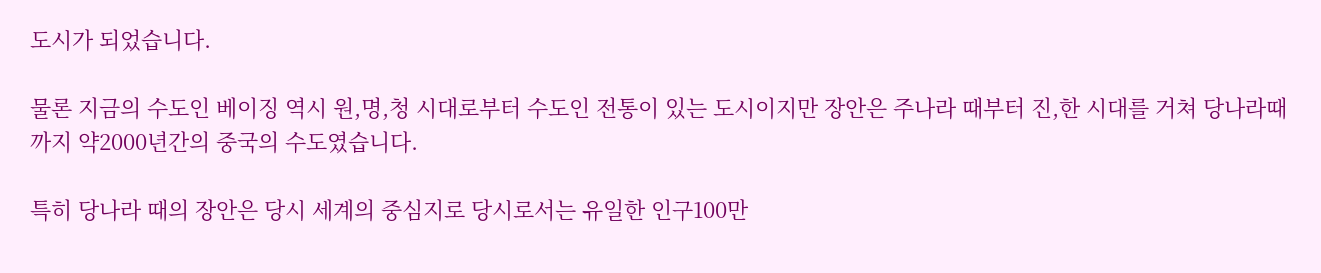도시가 되었습니다.

물론 지금의 수도인 베이징 역시 원,명,청 시대로부터 수도인 전통이 있는 도시이지만 장안은 주나라 때부터 진,한 시대를 거쳐 당나라때까지 약2000년간의 중국의 수도였습니다.

특히 당나라 때의 장안은 당시 세계의 중심지로 당시로서는 유일한 인구100만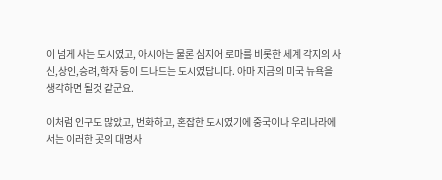이 넘게 사는 도시였고, 아시아는 물론 심지어 로마를 비롯한 세계 각지의 사신,상인,승려,학자 등이 드나드는 도시였답니다. 아마 지금의 미국 뉴욕을 생각하면 될것 같군요.

이처럼 인구도 많았고, 번화하고, 혼잡한 도시였기에 중국이나 우리나라에서는 이러한 곳의 대명사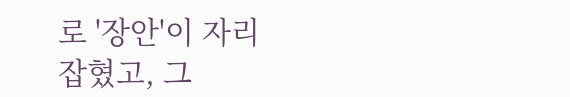로 '장안'이 자리잡혔고, 그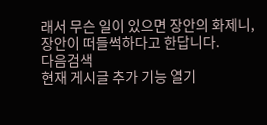래서 무슨 일이 있으면 장안의 화제니, 장안이 떠들썩하다고 한답니다.
다음검색
현재 게시글 추가 기능 열기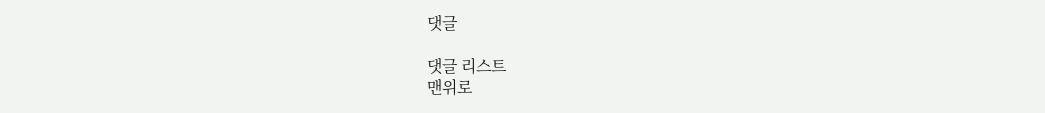댓글

댓글 리스트
맨위로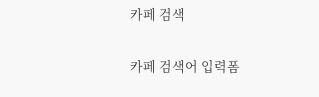카페 검색

카페 검색어 입력폼